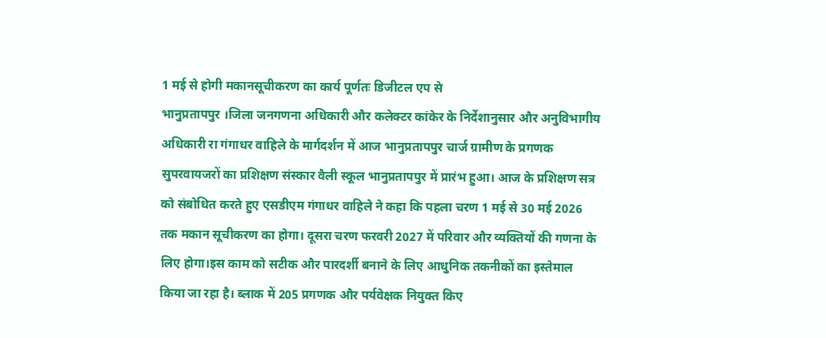1 मई से होगी मकानसूचीकरण का कार्य पूर्णतः डिजीटल एप से
भानुप्रतापपुर ।जिला जनगणना अधिकारी और कलेक्टर कांकेर के निर्देशानुसार और अनुविभागीय अधिकारी रा गंगाधर वाहिले के मार्गदर्शन में आज भानुप्रतापपुर चार्ज ग्रामीण के प्रगणक सुपरवायजरों का प्रशिक्षण संस्कार वैली स्कूल भानुप्रतापपुर में प्रारंभ हुआ। आज के प्रशिक्षण सत्र को संबोधित करते हुए एसडीएम गंगाधर वाहिले ने कहा कि पहला चरण 1 मई से 30 मई 2026 तक मकान सूचीकरण का होगा। दूसरा चरण फरवरी 2027 में परिवार और व्यक्तियों की गणना के लिए होगा।इस काम को सटीक और पारदर्शी बनाने के लिए आधुनिक तकनीकों का इस्तेमाल किया जा रहा है। ब्लाक में 205 प्रगणक और पर्यवेक्षक नियुक्त किए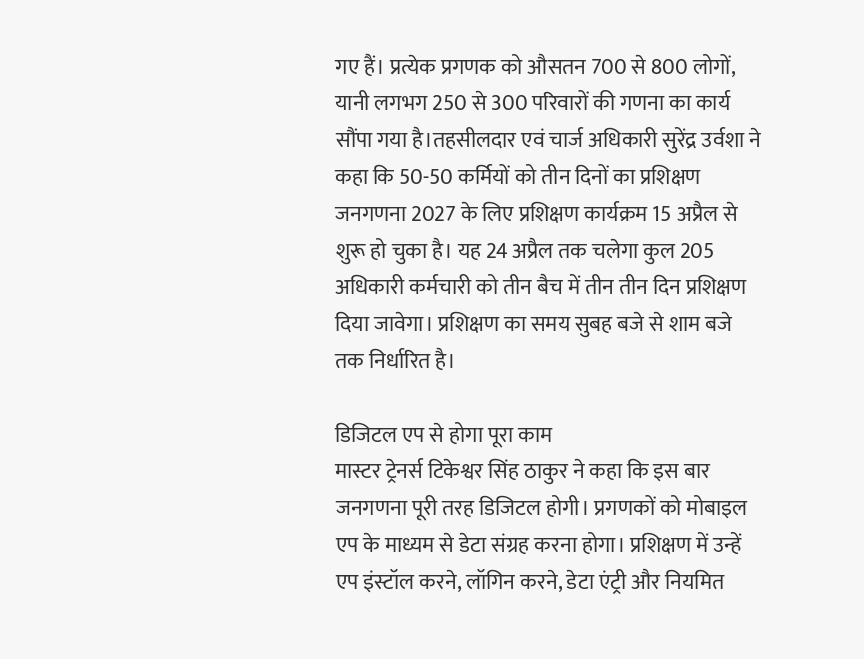गए हैं। प्रत्येक प्रगणक को औसतन 700 से 800 लोगों, यानी लगभग 250 से 300 परिवारों की गणना का कार्य सौंपा गया है।तहसीलदार एवं चार्ज अधिकारी सुरेंद्र उर्वशा ने कहा कि 50-50 कर्मियों को तीन दिनों का प्रशिक्षण जनगणना 2027 के लिए प्रशिक्षण कार्यक्रम 15 अप्रैल से शुरू हो चुका है। यह 24 अप्रैल तक चलेगा कुल 205 अधिकारी कर्मचारी को तीन बैच में तीन तीन दिन प्रशिक्षण दिया जावेगा। प्रशिक्षण का समय सुबह बजे से शाम बजे तक निर्धारित है।

डिजिटल एप से होगा पूरा काम
मास्टर ट्रेनर्स टिकेश्वर सिंह ठाकुर ने कहा कि इस बार जनगणना पूरी तरह डिजिटल होगी। प्रगणकों को मोबाइल एप के माध्यम से डेटा संग्रह करना होगा। प्रशिक्षण में उन्हें एप इंस्टॉल करने, लॉगिन करने, डेटा एंट्री और नियमित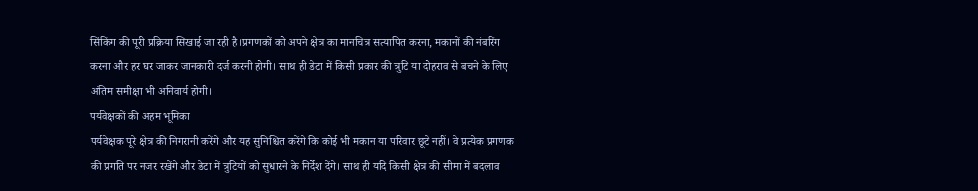सिंकिंग की पूरी प्रक्रिया सिखाई जा रही है।प्रगणकों को अपने क्षेत्र का मानचित्र सत्यापित करना, मकानों की नंबरिंग करना और हर घर जाकर जानकारी दर्ज करनी होगी। साथ ही डेटा में किसी प्रकार की त्रुटि या दोहराव से बचने के लिए अंतिम समीक्षा भी अनिवार्य होगी।
पर्यवेक्षकों की अहम भूमिका
पर्यवेक्षक पूरे क्षेत्र की निगरानी करेंगे और यह सुनिश्चित करेंगे कि कोई भी मकान या परिवार छूटे नहीं। वे प्रत्येक प्रगणक की प्रगति पर नजर रखेंगे और डेटा में त्रुटियों को सुधारने के निर्देश देंगे। साथ ही यदि किसी क्षेत्र की सीमा में बदलाव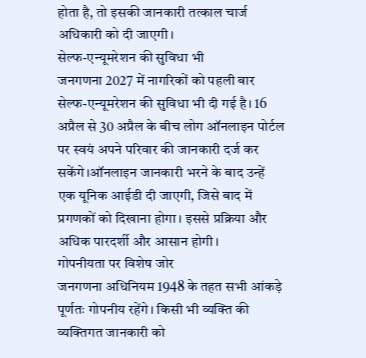होता है, तो इसकी जानकारी तत्काल चार्ज अधिकारी को दी जाएगी।
सेल्फ-एन्यूमरेशन की सुविधा भी
जनगणना 2027 में नागरिकों को पहली बार सेल्फ-एन्यूमरेशन की सुविधा भी दी गई है। 16 अप्रैल से 30 अप्रैल के बीच लोग ऑनलाइन पोर्टल पर स्वयं अपने परिवार की जानकारी दर्ज कर सकेंगे।ऑनलाइन जानकारी भरने के बाद उन्हें एक यूनिक आईडी दी जाएगी, जिसे बाद में प्रगणकों को दिखाना होगा। इससे प्रक्रिया और अधिक पारदर्शी और आसान होगी।
गोपनीयता पर विशेष जोर
जनगणना अधिनियम 1948 के तहत सभी आंकड़े पूर्णतः गोपनीय रहेंगे। किसी भी व्यक्ति की व्यक्तिगत जानकारी को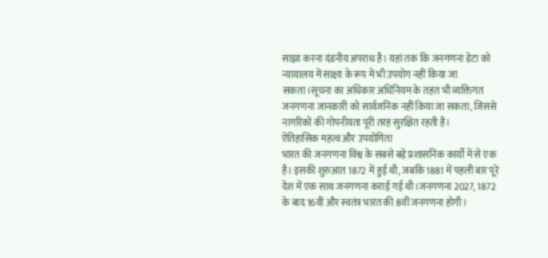साझा करना दंडनीय अपराध है। यहां तक कि जनगणना डेटा को न्यायालय में साक्ष्य के रूप में भी उपयोग नहीं किया जा सकता।सूचना का अधिकार अधिनियम के तहत भी व्यक्तिगत जनगणना जानकारी को सार्वजनिक नहीं किया जा सकता, जिससे नागरिकों की गोपनीयता पूरी तरह सुरक्षित रहती है।
ऐतिहासिक महत्व और उपयोगिता
भारत की जनगणना विश्व के सबसे बड़े प्रशासनिक कार्यों में से एक है। इसकी शुरुआत 1872 में हुई थी, जबकि 1881 में पहली बार पूरे देश में एक साथ जनगणना कराई गई थी।जनगणना 2027, 1872 के बाद 16वीं और स्वतंत्र भारत की 8वीं जनगणना होगी।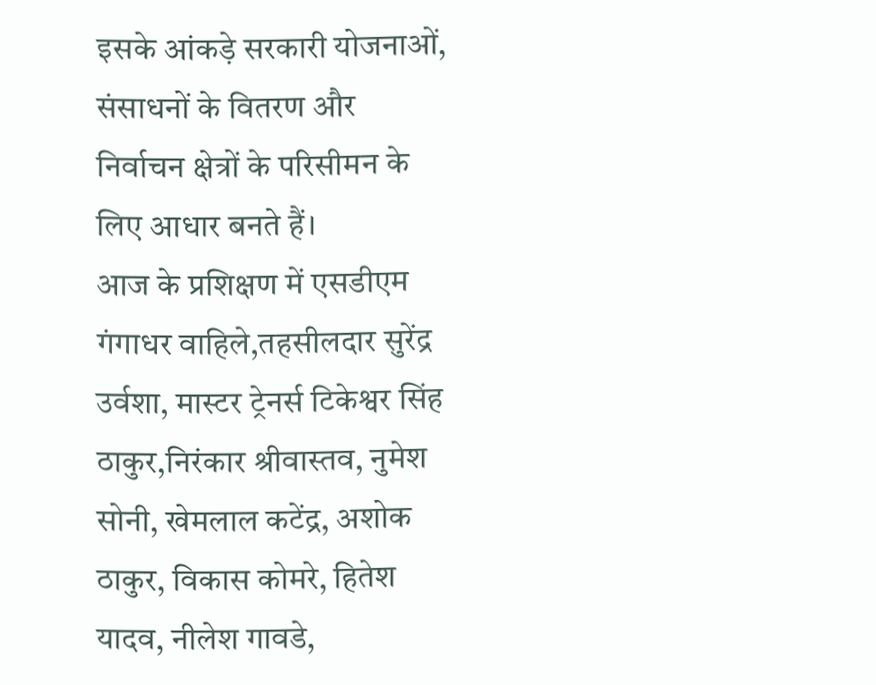इसके आंकड़े सरकारी योजनाओं, संसाधनों के वितरण और निर्वाचन क्षेत्रों के परिसीमन के लिए आधार बनते हैं।
आज के प्रशिक्षण में एसडीएम गंगाधर वाहिले,तहसीलदार सुरेंद्र उर्वशा, मास्टर ट्रेनर्स टिकेश्वर सिंह ठाकुर,निरंकार श्रीवास्तव, नुमेश सोनी, खेमलाल कटेंद्र, अशोक ठाकुर, विकास कोमरे, हितेश यादव, नीलेश गावडे,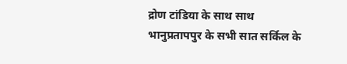द्रोण टांडिया के साथ साथ भानुप्रतापपुर के सभी सात सर्किल के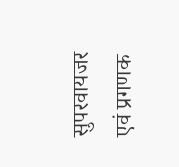सुपरवायजर एवं प्रगणक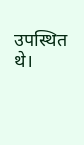उपस्थित थे।